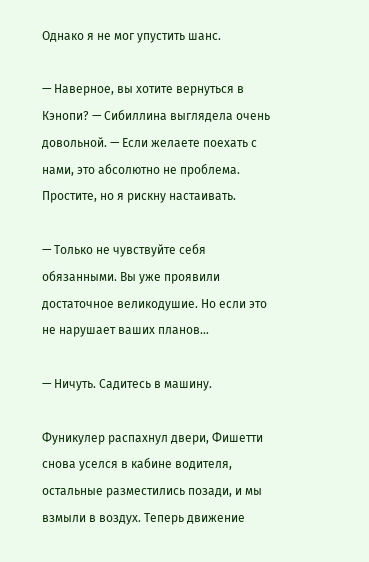Однако я не мог упустить шанс.

— Наверное, вы хотите вернуться в Кэнопи? — Сибиллина выглядела очень довольной. — Если желаете поехать с нами, это абсолютно не проблема. Простите, но я рискну настаивать.

— Только не чувствуйте себя обязанными. Вы уже проявили достаточное великодушие. Но если это не нарушает ваших планов…

— Ничуть. Садитесь в машину.

Фуникулер распахнул двери, Фишетти снова уселся в кабине водителя, остальные разместились позади, и мы взмыли в воздух. Теперь движение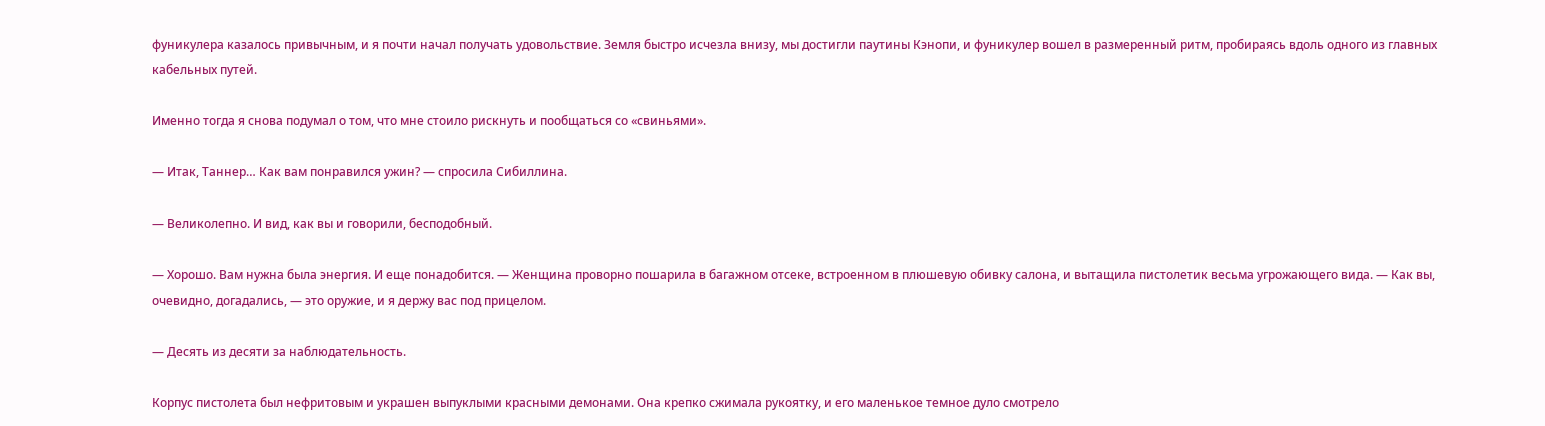фуникулера казалось привычным, и я почти начал получать удовольствие. Земля быстро исчезла внизу, мы достигли паутины Кэнопи, и фуникулер вошел в размеренный ритм, пробираясь вдоль одного из главных кабельных путей.

Именно тогда я снова подумал о том, что мне стоило рискнуть и пообщаться со «свиньями».

— Итак, Таннер… Как вам понравился ужин? — спросила Сибиллина.

— Великолепно. И вид, как вы и говорили, бесподобный.

— Хорошо. Вам нужна была энергия. И еще понадобится. — Женщина проворно пошарила в багажном отсеке, встроенном в плюшевую обивку салона, и вытащила пистолетик весьма угрожающего вида. — Как вы, очевидно, догадались, — это оружие, и я держу вас под прицелом.

— Десять из десяти за наблюдательность.

Корпус пистолета был нефритовым и украшен выпуклыми красными демонами. Она крепко сжимала рукоятку, и его маленькое темное дуло смотрело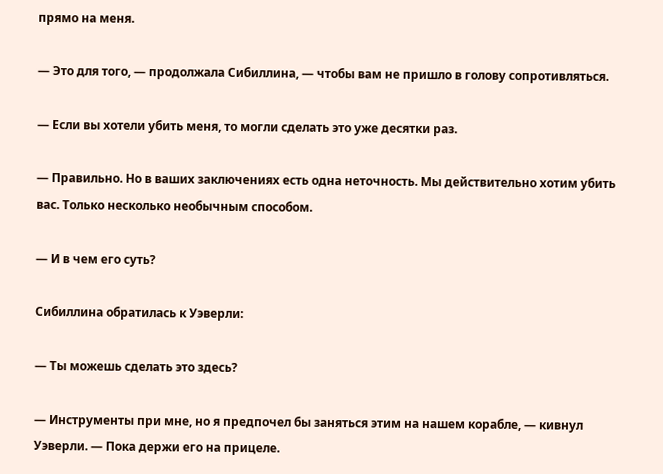прямо на меня.

— Это для того, — продолжала Сибиллина, — чтобы вам не пришло в голову сопротивляться.

— Если вы хотели убить меня, то могли сделать это уже десятки раз.

— Правильно. Но в ваших заключениях есть одна неточность. Мы действительно хотим убить вас. Только несколько необычным способом.

— И в чем его суть?

Сибиллина обратилась к Уэверли:

— Ты можешь сделать это здесь?

— Инструменты при мне, но я предпочел бы заняться этим на нашем корабле, — кивнул Уэверли. — Пока держи его на прицеле.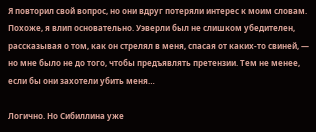Я повторил свой вопрос, но они вдруг потеряли интерес к моим словам. Похоже, я влип основательно. Уэверли был не слишком убедителен, рассказывая о том, как он стрелял в меня, спасая от каких-то свиней, — но мне было не до того, чтобы предъявлять претензии. Тем не менее, если бы они захотели убить меня…

Логично. Но Сибиллина уже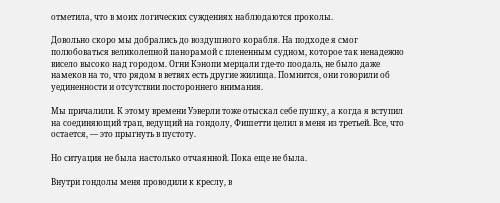отметила, что в моих логических суждениях наблюдаются проколы.

Довольно скоро мы добрались до воздушного корабля. На подходе я смог полюбоваться великолепной панорамой с плененным судном, которое так ненадежно висело высоко над городом. Огни Кэнопи мерцали где-то поодаль, не было даже намеков на то, что рядом в ветвях есть другие жилища. Помнится, они говорили об уединенности и отсутствии постороннего внимания.

Мы причалили. К этому времени Уэверли тоже отыскал себе пушку, а когда я вступил на соединяющий трап, ведущий на гондолу, Фишетти целил в меня из третьей. Все, что остается, — это прыгнуть в пустоту.

Но ситуация не была настолько отчаянной. Пока еще не была.

Внутри гондолы меня проводили к креслу, в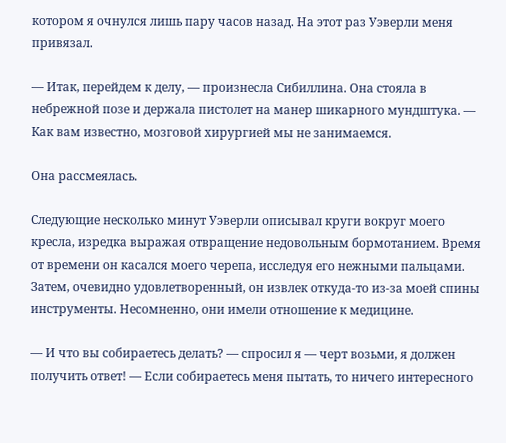котором я очнулся лишь пару часов назад. На этот раз Уэверли меня привязал.

— Итак, перейдем к делу, — произнесла Сибиллина. Она стояла в небрежной позе и держала пистолет на манер шикарного мундштука. — Как вам известно, мозговой хирургией мы не занимаемся.

Она рассмеялась.

Следующие несколько минут Уэверли описывал круги вокруг моего кресла, изредка выражая отвращение недовольным бормотанием. Время от времени он касался моего черепа, исследуя его нежными пальцами. Затем, очевидно удовлетворенный, он извлек откуда-то из-за моей спины инструменты. Несомненно, они имели отношение к медицине.

— И что вы собираетесь делать? — спросил я — черт возьми, я должен получить ответ! — Если собираетесь меня пытать, то ничего интересного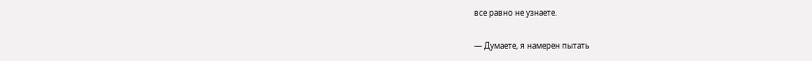все равно не узнаете.

— Думаете, я намерен пытать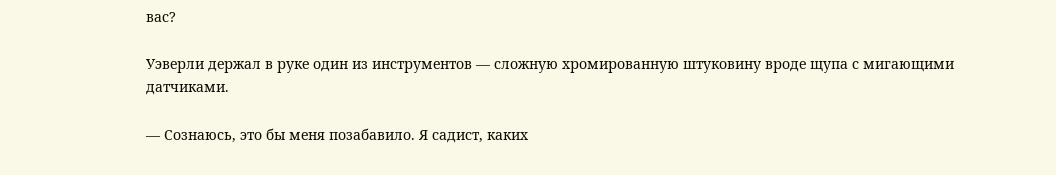вас?

Уэверли держал в руке один из инструментов — сложную хромированную штуковину вроде щупа с мигающими датчиками.

— Сознаюсь, это бы меня позабавило. Я садист, каких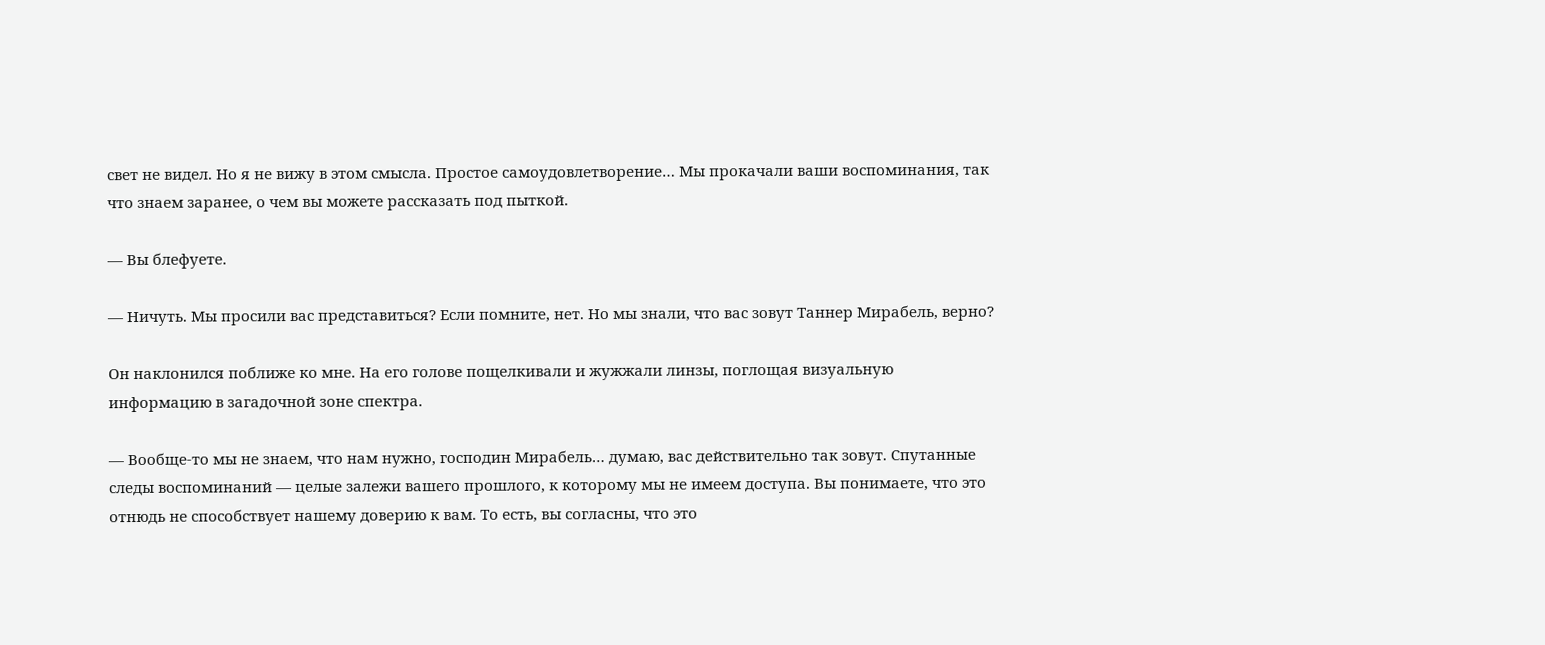свет не видел. Но я не вижу в этом смысла. Простое самоудовлетворение… Мы прокачали ваши воспоминания, так что знаем заранее, о чем вы можете рассказать под пыткой.

— Вы блефуете.

— Ничуть. Мы просили вас представиться? Если помните, нет. Но мы знали, что вас зовут Таннер Мирабель, верно?

Он наклонился поближе ко мне. На его голове пощелкивали и жужжали линзы, поглощая визуальную информацию в загадочной зоне спектра.

— Вообще-то мы не знаем, что нам нужно, господин Мирабель… думаю, вас действительно так зовут. Спутанные следы воспоминаний — целые залежи вашего прошлого, к которому мы не имеем доступа. Вы понимаете, что это отнюдь не способствует нашему доверию к вам. То есть, вы согласны, что это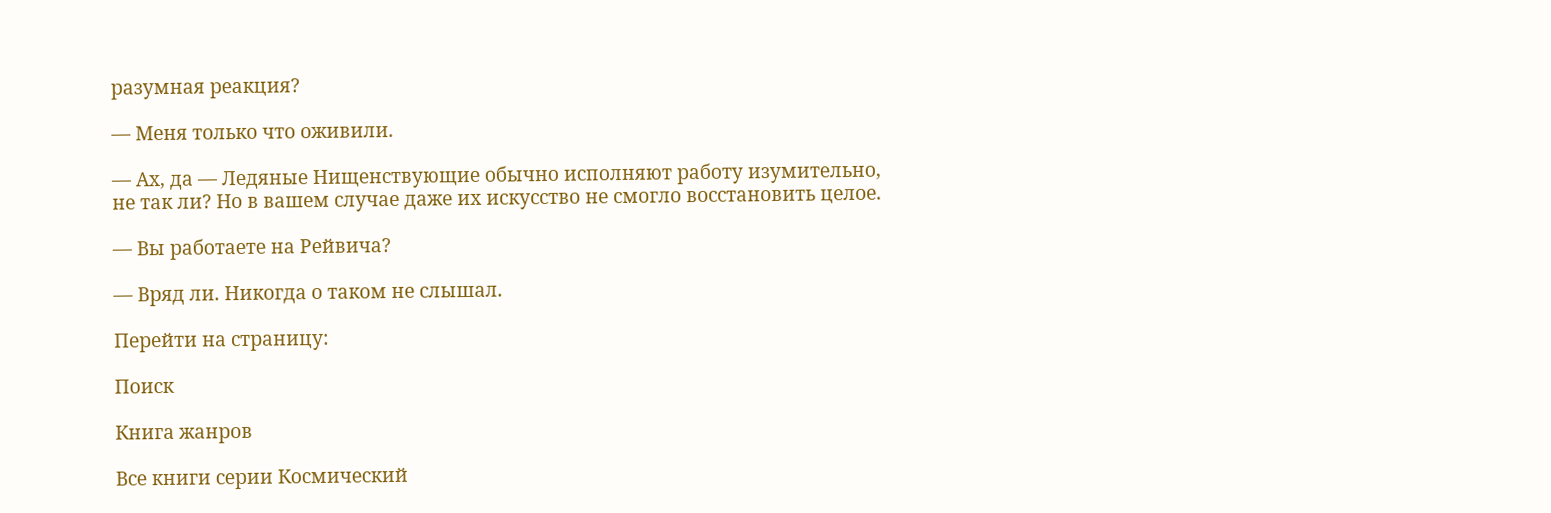разумная реакция?

— Меня только что оживили.

— Ах, да — Ледяные Нищенствующие обычно исполняют работу изумительно, не так ли? Но в вашем случае даже их искусство не смогло восстановить целое.

— Вы работаете на Рейвича?

— Вряд ли. Никогда о таком не слышал.

Перейти на страницу:

Поиск

Книга жанров

Все книги серии Космический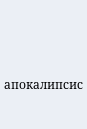апокалипсис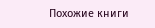Похожие книги